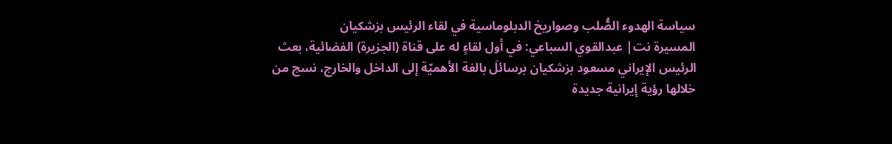سياسة الهدوء الصُّلب وصواريخ الدبلوماسية في لقاء الرئيس بزشكيان
المسيرة نت| عبدالقوي السباعي: في أول لقاءٍ له على قناة (الجزيرة) الفضائية، بعث الرئيس الإيراني مسعود بزشكيان برسائلَ بالغة الأهميّة إلى الداخل والخارج، نسج من خلالها رؤية إيرانية جديدة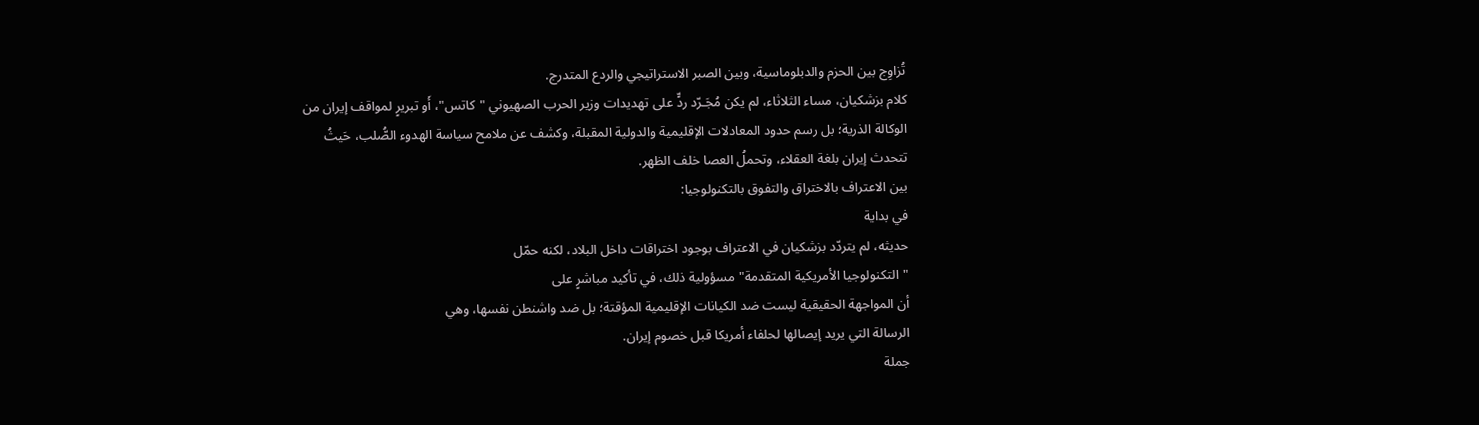تُزاوِج بين الحزم والدبلوماسية، وبين الصبر الاستراتيجي والردع المتدرج.
كلام بزشكيان، مساء الثلاثاء، لم يكن مُجَـرّد ردٍّ على تهديدات وزير الحرب الصهيوني "كاتس"، أَو تبريرٍ لمواقف إيران من الوكالة الذرية؛ بل رسم حدود المعادلات الإقليمية والدولية المقبلة، وكشف عن ملامح سياسة الهدوء الصُّلب، حَيثُ تتحدث إيران بلغة العقلاء، وتحملُ العصا خلف الظهر.
بين الاعتراف بالاختراق والتفوق بالتكنولوجيا:
في بداية
حديثه، لم يتردّد بزشكيان في الاعتراف بوجود اختراقات داخل البلاد، لكنه حمّل
"التكنولوجيا الأمريكية المتقدمة" مسؤولية ذلك، في تأكيد مباشرٍ على
أن المواجهة الحقيقية ليست ضد الكيانات الإقليمية المؤقتة؛ بل ضد واشنطن نفسها، وهي
الرسالة التي يريد إيصالها لحلفاء أمريكا قبل خصوم إيران.
جملة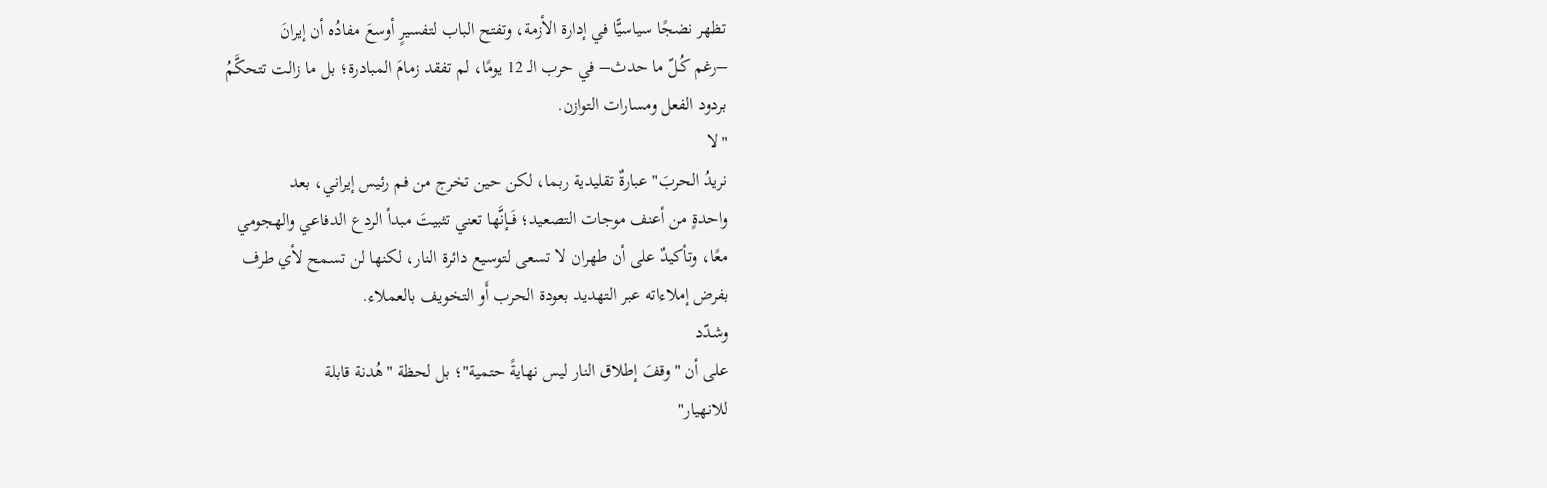تظهر نضجًا سياسيًّا في إدارة الأزمة، وتفتح الباب لتفسيرٍ أوسعَ مفادُه أن إيرانَ
–رغم كُـلّ ما حدث– في حرب الـ 12 يومًا، لم تفقد زمامَ المبادرة؛ بل ما زالت تتحكَّمُ
بردود الفعل ومسارات التوازن.
"لا
نريدُ الحربَ" عبارةٌ تقليدية ربما، لكن حين تخرج من فم رئيس إيراني، بعد
واحدةٍ من أعنف موجات التصعيد؛ فَــإنَّها تعني تثبيتَ مبدأ الردع الدفاعي والهجومي
معًا، وتأكيدٌ على أن طهران لا تسعى لتوسيع دائرة النار، لكنها لن تسمح لأي طرف
بفرض إملاءاته عبر التهديد بعودة الحرب أَو التخويف بالعملاء.
وشدّد
على أن "وقفَ إطلاق النار ليس نهايةً حتمية"؛ بل لحظة "هُدنة قابلة
للانهيار"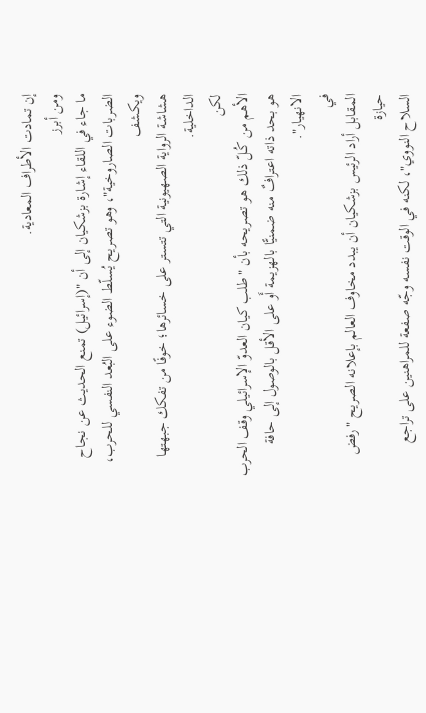إن تمادت الأطراف المعادية.
ومن أبرز
ما جاء في اللقاء إشارة بزشكيان إلى أن "(إسرائيل) تمنع الحديث عن نجاح
الضربات الصاروخية"، وهو تصريح يُسلّط الضوء على البُعد النفسي للحرب، ويكشف
هشاشة الرواية الصهيونية التي تتستر على خسائرها؛ خوفًا من تفكك جبهتها الداخلية.
لكن
الأهم من كُـلّ ذلك هو تصريحه بأن "طلب كيان العدوّ الإسرائيلي وقف الحرب
هو بحد ذاته اعترافٌ منه ضمنيًّا بالهزيمة أَو على الأقل بالوصول إلى حافة الانهيار".
في
المقابل أراد الرئيس بزشكيان أن يبدد مخاوف العالم بإعلانه الصريح "رفض حيازة
السلاح النووي"، لكنه في الوقت نفسه وجّه صفعة للمراهنين على تراجع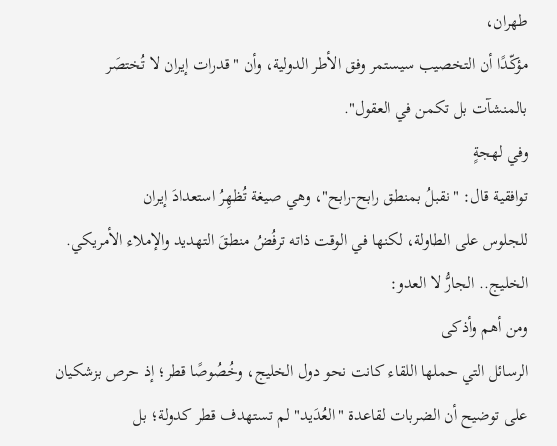طهران،
مؤكّـدًا أن التخصيب سيستمر وفق الأطر الدولية، وأن "قدرات إيران لا تُختصَر
بالمنشآت بل تكمن في العقول".
وفي لهجةٍ
توافقية قال: "نقبلُ بمنطق رابح-رابح"، وهي صيغة تُظهِرُ استعدادَ إيران
للجلوس على الطاولة، لكنها في الوقت ذاته ترفُضُ منطقَ التهديد والإملاء الأمريكي.
الخليج.. الجارُّ لا العدو:
ومن أهم وأذكى
الرسائل التي حملها اللقاء كانت نحو دول الخليج، وخُصُوصًا قطر؛ إذ حرص بزشكيان
على توضيح أن الضربات لقاعدة "العُدَيد" لم تستهدف قطر كدولة؛ بل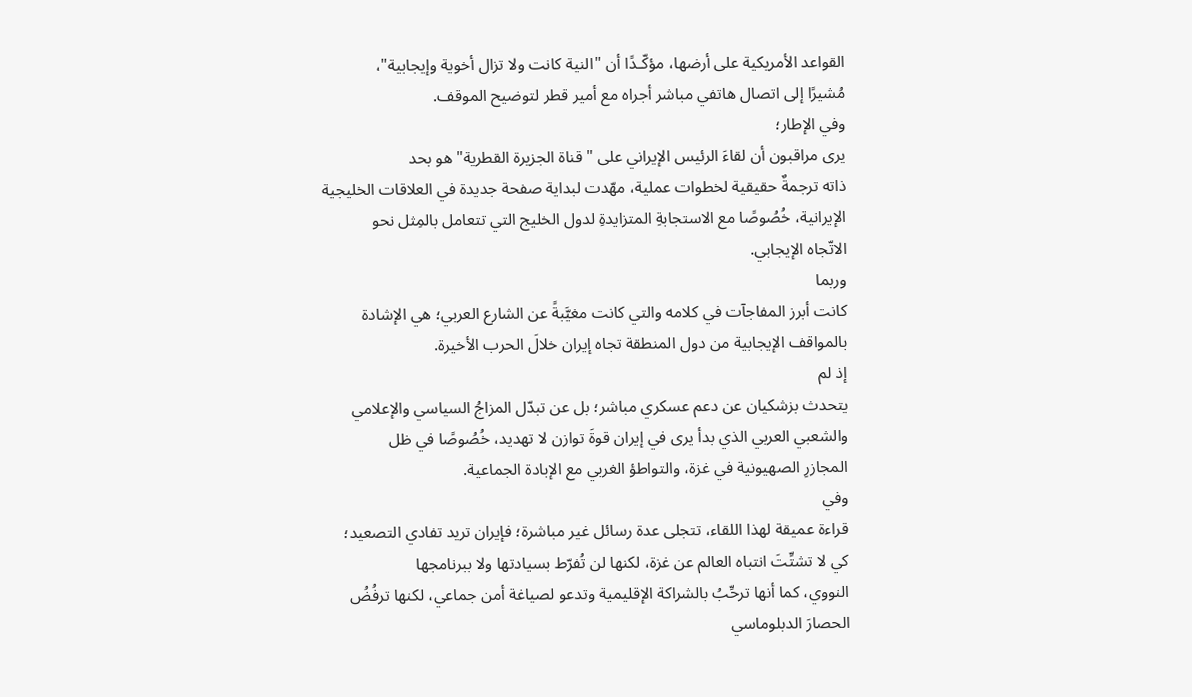القواعد الأمريكية على أرضها، مؤكّـدًا أن "النية كانت ولا تزال أخوية وإيجابية"،
مُشيرًا إلى اتصال هاتفي مباشر أجراه مع أمير قطر لتوضيح الموقف.
وفي الإطار؛
يرى مراقبون أن لقاءَ الرئيس الإيراني على "قناة الجزيرة القطرية" هو بحد
ذاته ترجمةٌ حقيقية لخطوات عملية، مهّدت لبداية صفحة جديدة في العلاقات الخليجية
الإيرانية، خُصُوصًا مع الاستجابةِ المتزايدةِ لدول الخليج التي تتعامل بالمِثل نحو
الاتّجاه الإيجابي.
وربما
كانت أبرز المفاجآت في كلامه والتي كانت مغيَّبةً عن الشارع العربي؛ هي الإشادة
بالمواقف الإيجابية من دول المنطقة تجاه إيران خلالَ الحرب الأخيرة.
إذ لم
يتحدث بزشكيان عن دعم عسكري مباشر؛ بل عن تبدّل المزاجُ السياسي والإعلامي
والشعبي العربي الذي بدأ يرى في إيران قوةَ توازن لا تهديد، خُصُوصًا في ظل
المجازرِ الصهيونية في غزة، والتواطؤ الغربي مع الإبادة الجماعية.
وفي
قراءة عميقة لهذا اللقاء، تتجلى عدة رسائل غير مباشرة؛ فإيران تريد تفادي التصعيد؛
كي لا تشتِّتَ انتباه العالم عن غزة، لكنها لن تُفرّط بسيادتها ولا ببرنامجها
النووي، كما أنها ترحِّبُ بالشراكة الإقليمية وتدعو لصياغة أمن جماعي، لكنها ترفُضُ
الحصارَ الدبلوماسي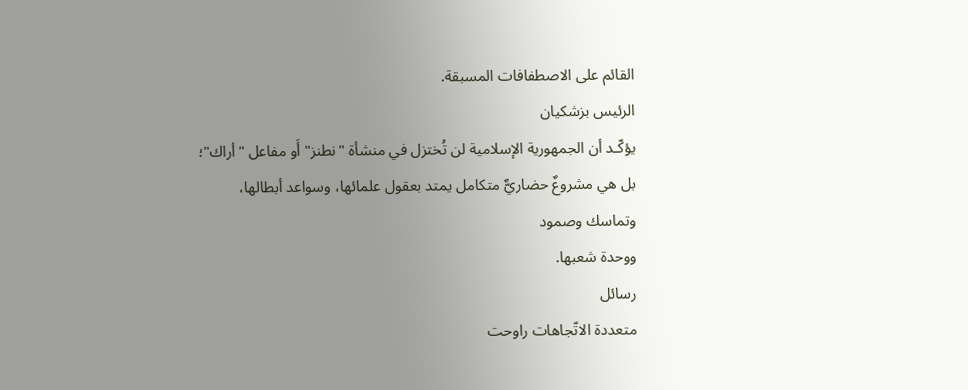القائم على الاصطفافات المسبقة.
الرئيس بزشكيان
يؤكّـد أن الجمهورية الإسلامية لن تُختزل في منشأة "نطنز" أَو مفاعل "أراك"؛
بل هي مشروعٌ حضاريٌّ متكامل يمتد بعقول علمائها، وسواعد أبطالها، وتماسك وصمود
ووحدة شعبها.
رسائل
متعددة الاتّجاهات راوحت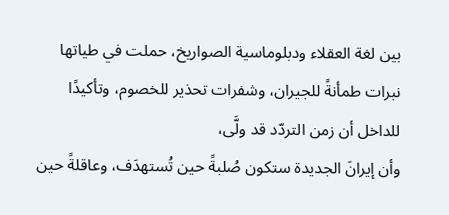بين لغة العقلاء ودبلوماسية الصواريخ، حملت في طياتها
نبرات طمأنةً للجيران، وشفرات تحذير للخصوم، وتأكيدًا للداخل أن زمن التردّد قد ولَّى،
وأن إيرانَ الجديدة ستكون صُلبةً حين تُستهدَف، وعاقلةً حين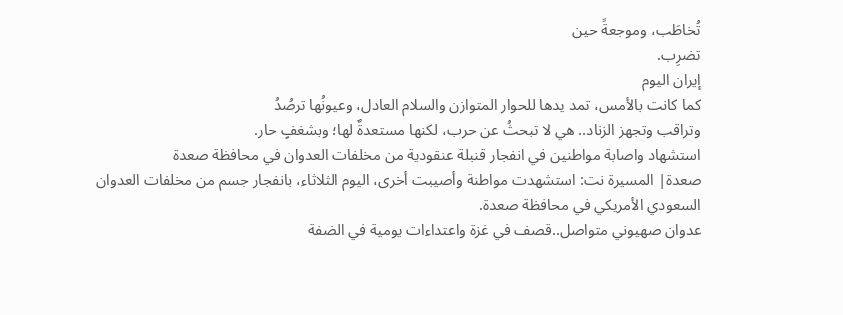تُخاطَب، وموجعةً حين
تضرِب.
إيران اليوم
كما كانت بالأمس، تمد يدها للحوار المتوازن والسلام العادل، وعيونُها ترصُدُ
وتراقب وتجهز الزناد.. هي لا تبحثُ عن حرب، لكنها مستعدةٌ لها؛ وبشغفٍ حار.
استشهاد واصابة مواطنين في انفجار قنبلة عنقودية من مخلفات العدوان في محافظة صعدة
صعدة| المسيرة نت: استشهدت مواطنة وأصيبت أخرى، اليوم الثلاثاء، بانفجار جسم من مخلفات العدوان السعودي الأمريكي في محافظة صعدة.
عدوان صهيوني متواصل..قصف في غزة واعتداءات يومية في الضفة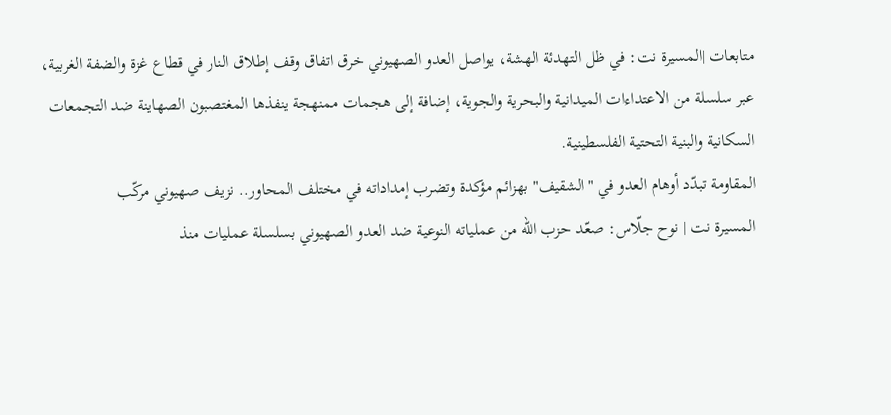متابعات |المسيرة نت: في ظل التهدئة الهشة، يواصل العدو الصهيوني خرق اتفاق وقف إطلاق النار في قطاع غزة والضفة الغربية، عبر سلسلة من الاعتداءات الميدانية والبحرية والجوية، إضافة إلى هجمات ممنهجة ينفذها المغتصبون الصهاينة ضد التجمعات السكانية والبنية التحتية الفلسطينية.
المقاومة تبدّد أوهام العدو في "الشقيف" بهزائم مؤكدة وتضرب إمداداته في مختلف المحاور.. نزيف صهيوني مركّب
المسيرة نت | نوح جلّاس: صعّد حزب الله من عملياته النوعية ضد العدو الصهيوني بسلسلة عمليات منذ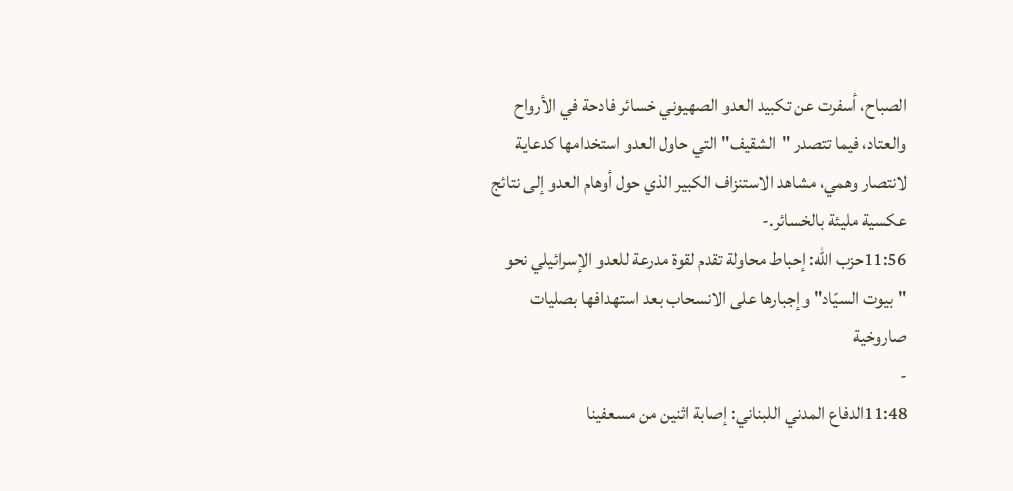الصباح، أسفرت عن تكبيد العدو الصهيوني خسائر فادحة في الأرواح والعتاد، فيما تتصدر "الشقيف" التي حاول العدو استخدامها كدعاية لانتصار وهمي، مشاهد الاستنزاف الكبير الذي حول أوهام العدو إلى نتائج عكسية مليئة بالخسائر.-
11:56حزب الله: إحباط محاولة تقدم لقوة مدرعة للعدو الإسرائيلي نحو "بيوت السيّاد" وإجبارها على الانسحاب بعد استهدافها بصليات صاروخية
-
11:48الدفاع المدني اللبناني: إصابة اثنين من مسعفينا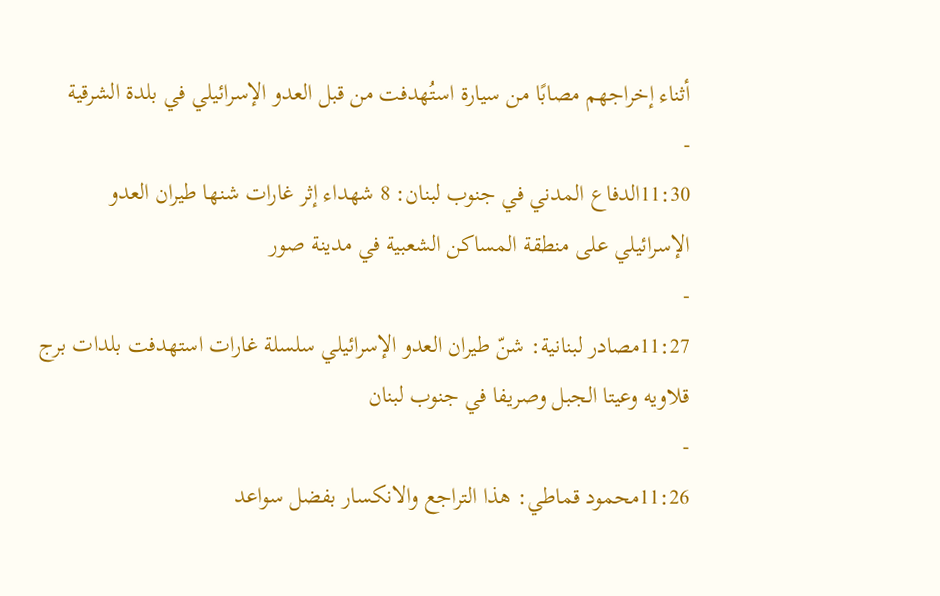أثناء إخراجهم مصابًا من سيارة استُهدفت من قبل العدو الإسرائيلي في بلدة الشرقية
-
11:30الدفاع المدني في جنوب لبنان: 8 شهداء إثر غارات شنها طيران العدو الإسرائيلي على منطقة المساكن الشعبية في مدينة صور
-
11:27مصادر لبنانية: شنّ طيران العدو الإسرائيلي سلسلة غارات استهدفت بلدات برج قلاويه وعيتا الجبل وصريفا في جنوب لبنان
-
11:26محمود قماطي: هذا التراجع والانكسار بفضل سواعد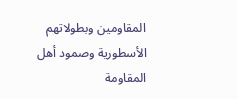المقاومين وبطولاتهم الأسطورية وصمود أهل المقاومة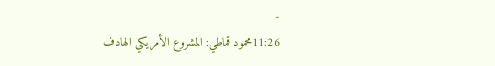-
11:26محمود قماطي: المشروع الأمريكي الهادف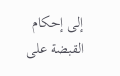إلى إحكام القبضة على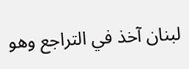لبنان آخذ في التراجع وهو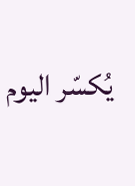يُكسّر اليوم